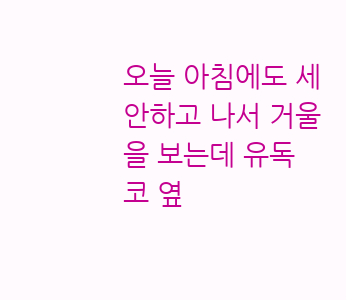오늘 아침에도 세안하고 나서 거울을 보는데 유독 코 옆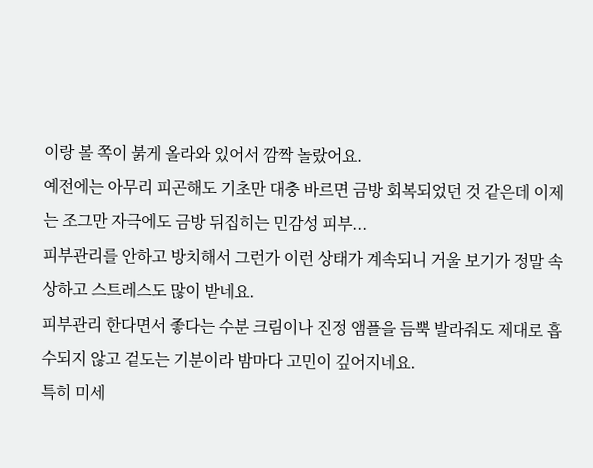이랑 볼 쪽이 붉게 올라와 있어서 깜짝 놀랐어요.
예전에는 아무리 피곤해도 기초만 대충 바르면 금방 회복되었던 것 같은데 이제는 조그만 자극에도 금방 뒤집히는 민감성 피부...
피부관리를 안하고 방치해서 그런가 이런 상태가 계속되니 거울 보기가 정말 속상하고 스트레스도 많이 받네요.
피부관리 한다면서 좋다는 수분 크림이나 진정 앰플을 듬뿍 발라줘도 제대로 흡수되지 않고 겉도는 기분이라 밤마다 고민이 깊어지네요.
특히 미세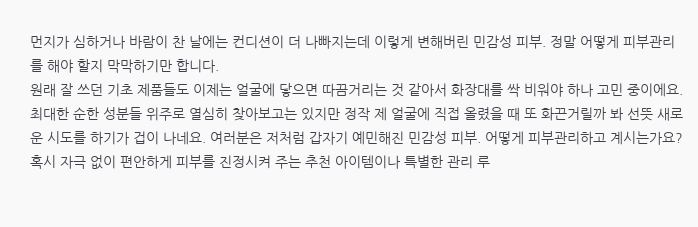먼지가 심하거나 바람이 찬 날에는 컨디션이 더 나빠지는데 이렇게 변해버린 민감성 피부. 정말 어떻게 피부관리를 해야 할지 막막하기만 합니다.
원래 잘 쓰던 기초 제품들도 이제는 얼굴에 닿으면 따끔거리는 것 같아서 화장대를 싹 비워야 하나 고민 중이에요. 최대한 순한 성분들 위주로 열심히 찾아보고는 있지만 정작 제 얼굴에 직접 올렸을 때 또 화끈거릴까 봐 선뜻 새로운 시도를 하기가 겁이 나네요. 여러분은 저처럼 갑자기 예민해진 민감성 피부. 어떻게 피부관리하고 계시는가요?
혹시 자극 없이 편안하게 피부를 진정시켜 주는 추천 아이템이나 특별한 관리 루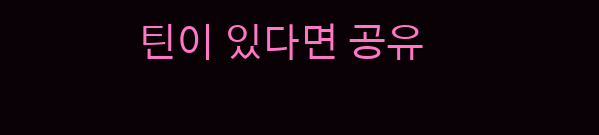틴이 있다면 공유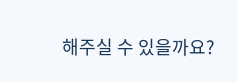해주실 수 있을까요?